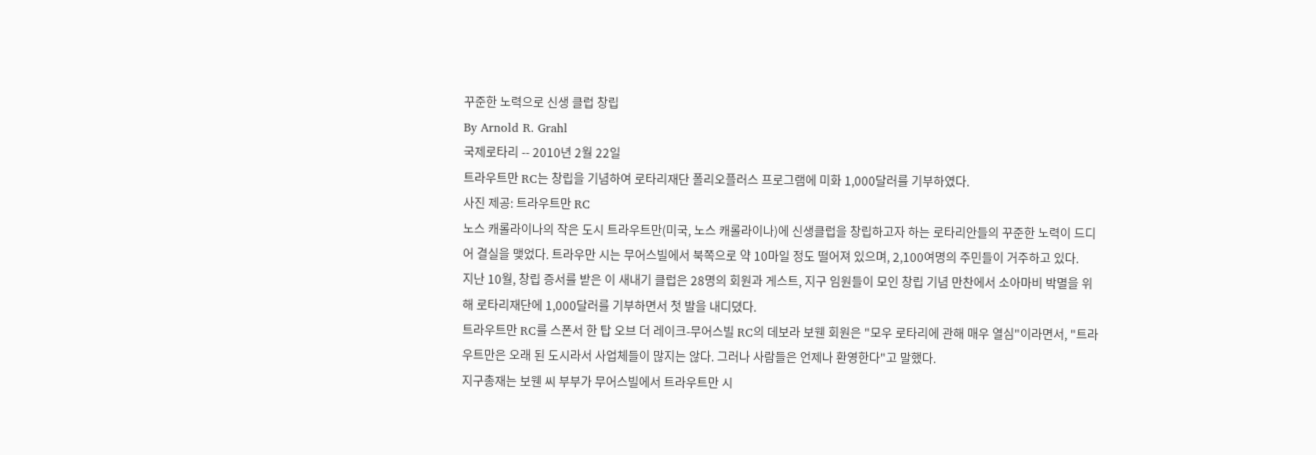꾸준한 노력으로 신생 클럽 창립
By Arnold R. Grahl
국제로타리 -- 2010년 2월 22일
트라우트만 RC는 창립을 기념하여 로타리재단 폴리오플러스 프로그램에 미화 1,000달러를 기부하였다.
사진 제공: 트라우트만 RC
노스 캐롤라이나의 작은 도시 트라우트만(미국, 노스 캐롤라이나)에 신생클럽을 창립하고자 하는 로타리안들의 꾸준한 노력이 드디어 결실을 맺었다. 트라우만 시는 무어스빌에서 북쪽으로 약 10마일 정도 떨어져 있으며, 2,100여명의 주민들이 거주하고 있다.
지난 10월, 창립 증서를 받은 이 새내기 클럽은 28명의 회원과 게스트, 지구 임원들이 모인 창립 기념 만찬에서 소아마비 박멸을 위해 로타리재단에 1,000달러를 기부하면서 첫 발을 내디뎠다.
트라우트만 RC를 스폰서 한 탑 오브 더 레이크-무어스빌 RC의 데보라 보웬 회원은 "모우 로타리에 관해 매우 열심"이라면서, "트라우트만은 오래 된 도시라서 사업체들이 많지는 않다. 그러나 사람들은 언제나 환영한다"고 말했다.
지구총재는 보웬 씨 부부가 무어스빌에서 트라우트만 시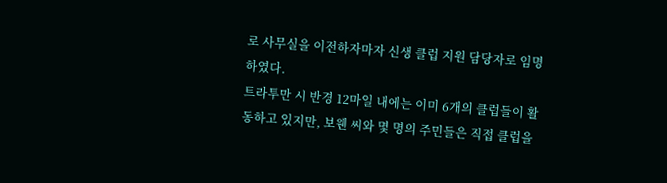로 사무실을 이전하자마자 신생 클럽 지원 담당자로 임명하였다.
트라투만 시 반경 12마일 내에는 이미 6개의 클럽들이 활동하고 있지만, 보웬 씨와 몇 명의 주민들은 직접 클럽을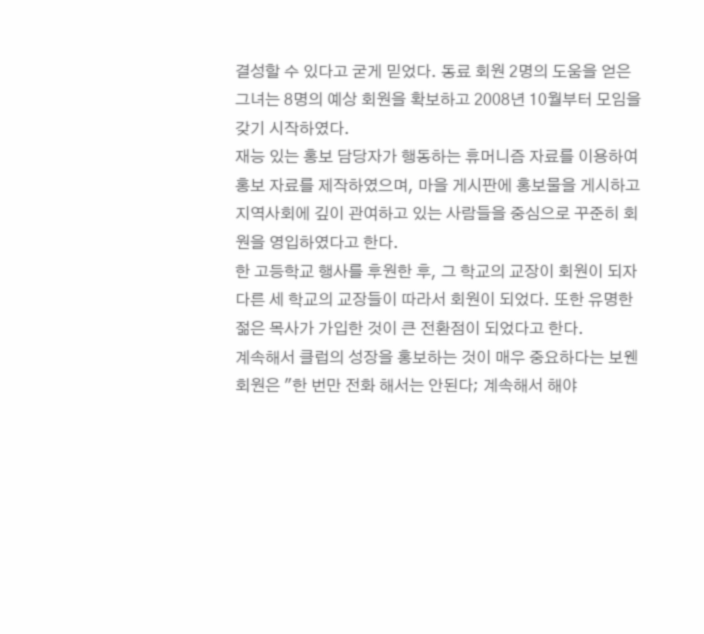결성할 수 있다고 굳게 믿었다. 동료 회원 2명의 도움을 얻은 그녀는 8명의 예상 회원을 확보하고 2008년 10월부터 모임을 갖기 시작하였다.
재능 있는 홍보 담당자가 행동하는 휴머니즘 자료를 이용하여 홍보 자료를 제작하였으며, 마을 게시판에 홍보물을 게시하고 지역사회에 깊이 관여하고 있는 사람들을 중심으로 꾸준히 회원을 영입하였다고 한다.
한 고등학교 행사를 후원한 후, 그 학교의 교장이 회원이 되자 다른 세 학교의 교장들이 따라서 회원이 되었다. 또한 유명한 젊은 목사가 가입한 것이 큰 전환점이 되었다고 한다.
계속해서 클럽의 성장을 홍보하는 것이 매우 중요하다는 보웬 회원은 "한 번만 전화 해서는 안된다; 계속해서 해야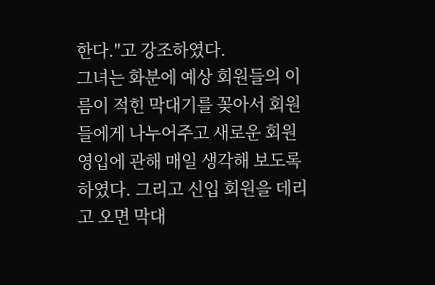한다."고 강조하였다.
그녀는 화분에 예상 회원들의 이름이 적힌 막대기를 꽂아서 회원들에게 나누어주고 새로운 회원 영입에 관해 매일 생각해 보도록 하였다. 그리고 신입 회원을 데리고 오면 막대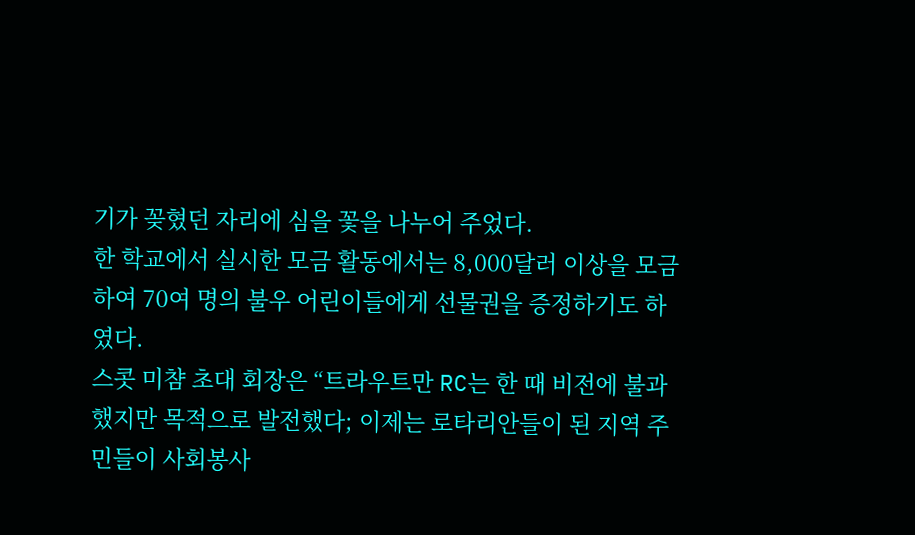기가 꽂혔던 자리에 심을 꽃을 나누어 주었다.
한 학교에서 실시한 모금 활동에서는 8,000달러 이상을 모금하여 70여 명의 불우 어린이들에게 선물권을 증정하기도 하였다.
스콧 미챰 초대 회장은 “트라우트만 RC는 한 때 비전에 불과했지만 목적으로 발전했다; 이제는 로타리안들이 된 지역 주민들이 사회봉사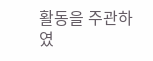활동을 주관하였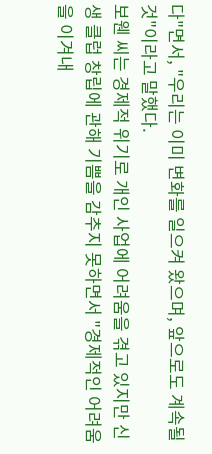다"면서, "우리는 이미 변화를 일으켜 왔으며, 앞으로도 계속될 것"이라고 말했다.
보웬 씨는 경제적 위기로 개인 사업에 어려움을 겪고 있지만 신생 클럽 창립에 관해 기쁨을 감추지 못하면서 "경제적인 어려움을 이겨내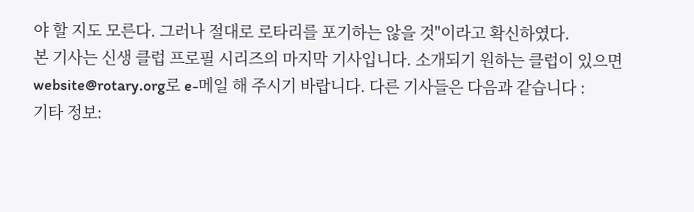야 할 지도 모른다. 그러나 절대로 로타리를 포기하는 않을 것"이라고 확신하였다.
본 기사는 신생 클럽 프로필 시리즈의 마지막 기사입니다. 소개되기 원하는 클럽이 있으면 website@rotary.org로 e-메일 해 주시기 바랍니다. 다른 기사들은 다음과 같습니다 :
기타 정보: